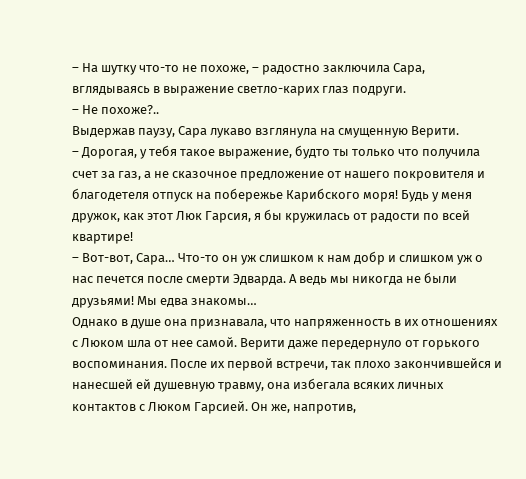– На шутку что-то не похоже, – радостно заключила Сара, вглядываясь в выражение светло-карих глаз подруги.
– Не похоже?..
Выдержав паузу, Сара лукаво взглянула на смущенную Верити.
– Дорогая, у тебя такое выражение, будто ты только что получила счет за газ, а не сказочное предложение от нашего покровителя и благодетеля отпуск на побережье Карибского моря! Будь у меня дружок, как этот Люк Гарсия, я бы кружилась от радости по всей квартире!
– Вот-вот, Сара… Что-то он уж слишком к нам добр и слишком уж о нас печется после смерти Эдварда. А ведь мы никогда не были друзьями! Мы едва знакомы…
Однако в душе она признавала, что напряженность в их отношениях с Люком шла от нее самой. Верити даже передернуло от горького воспоминания. После их первой встречи, так плохо закончившейся и нанесшей ей душевную травму, она избегала всяких личных контактов с Люком Гарсией. Он же, напротив,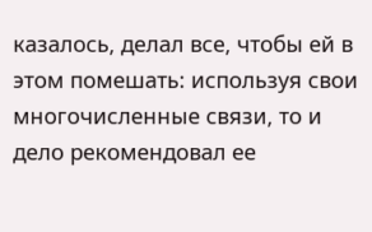казалось, делал все, чтобы ей в этом помешать: используя свои многочисленные связи, то и дело рекомендовал ее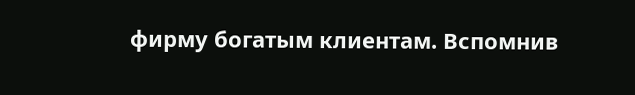фирму богатым клиентам. Вспомнив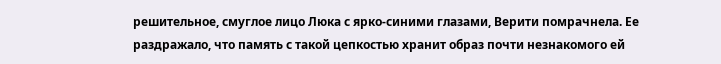решительное, смуглое лицо Люка с ярко-синими глазами, Верити помрачнела. Ее раздражало, что память с такой цепкостью хранит образ почти незнакомого ей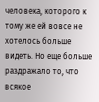человека, которого к тому же ей вовсе не хотелось больше видеть. Но еще больше раздражало то, что всякое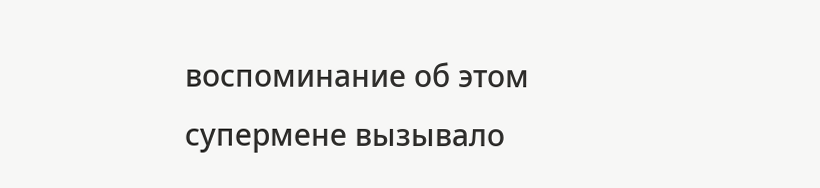воспоминание об этом супермене вызывало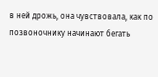в ней дрожь, она чувствовала, как по позвоночнику начинают бегать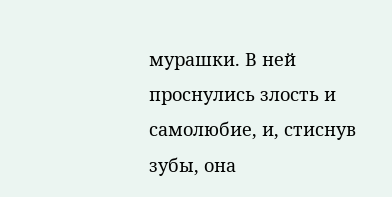мурашки. В ней проснулись злость и самолюбие, и, стиснув зубы, она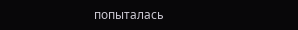попыталась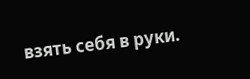взять себя в руки.